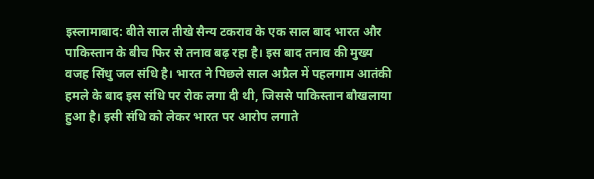इस्लामाबाद: बीते साल तीखे सैन्य टकराव के एक साल बाद भारत और पाकिस्तान के बीच फिर से तनाव बढ़ रहा है। इस बाद तनाव की मुख्य वजह सिंधु जल संधि है। भारत ने पिछले साल अप्रैल में पहलगाम आतंकी हमले के बाद इस संधि पर रोक लगा दी थी, जिससे पाकिस्तान बौखलाया हुआ है। इसी संधि को लेकर भारत पर आरोप लगाते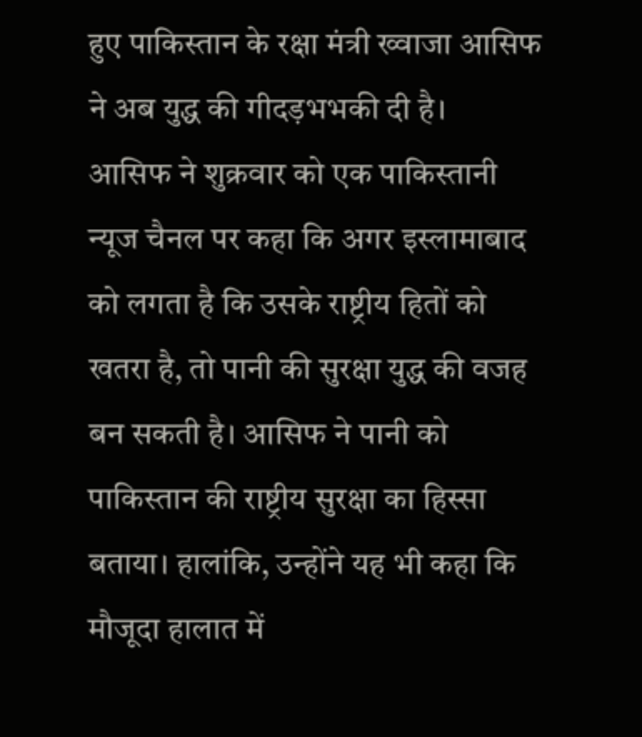हुए पाकिस्तान के रक्षा मंत्री ख्वाजा आसिफ ने अब युद्ध की गीदड़भभकी दी है।
आसिफ ने शुक्रवार को एक पाकिस्तानी न्यूज चैनल पर कहा कि अगर इस्लामाबाद को लगता है कि उसके राष्ट्रीय हितों को खतरा है, तो पानी की सुरक्षा युद्ध की वजह बन सकती है। आसिफ ने पानी को पाकिस्तान की राष्ट्रीय सुरक्षा का हिस्सा बताया। हालांकि, उन्होंने यह भी कहा कि मौजूदा हालात में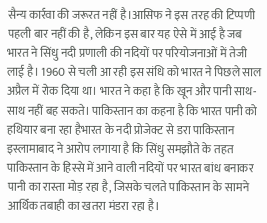सैन्य कार्रवा की जरूरत नहीं है।आसिफ ने इस तरह की टिप्पणी पहली बार नहीं की है, लेकिन इस बार यह ऐसे में आई है जब भारत ने सिंधु नदी प्रणाली की नदियों पर परियोजनाओं में तेजी लाई है। 1960 से चली आ रही इस संधि को भारत ने पिछले साल अप्रैल में रोक दिया था। भारत ने कहा है कि खून और पानी साथ-साथ नहीं बह सकते। पाकिस्तान का कहना है कि भारत पानी को हथियार बना रहा हैभारत के नदी प्रोजेक्ट से डरा पाकिस्तान
इस्लामाबाद ने आरोप लगाया है कि सिंधु समझौते के तहत पाकिस्तान के हिस्से में आने वाली नदियों पर भारत बांध बनाकर पानी का रास्ता मोड़ रहा है, जिसके चलते पाकिस्तान के सामने आर्थिक तबाही का खतरा मंडरा रहा है।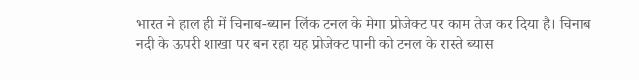भारत ने हाल ही में चिनाब-ब्यान लिंक टनल के मेगा प्रोजेक्ट पर काम तेज कर दिया है। चिनाब नदी के ऊपरी शाखा पर बन रहा यह प्रोजेक्ट पानी को टनल के रास्ते ब्यास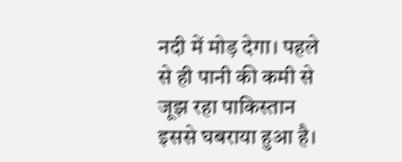नदी में मोड़ देगा। पहले से ही पानी की कमी से जूझ रहा पाकिस्तान इससे घबराया हुआ है।